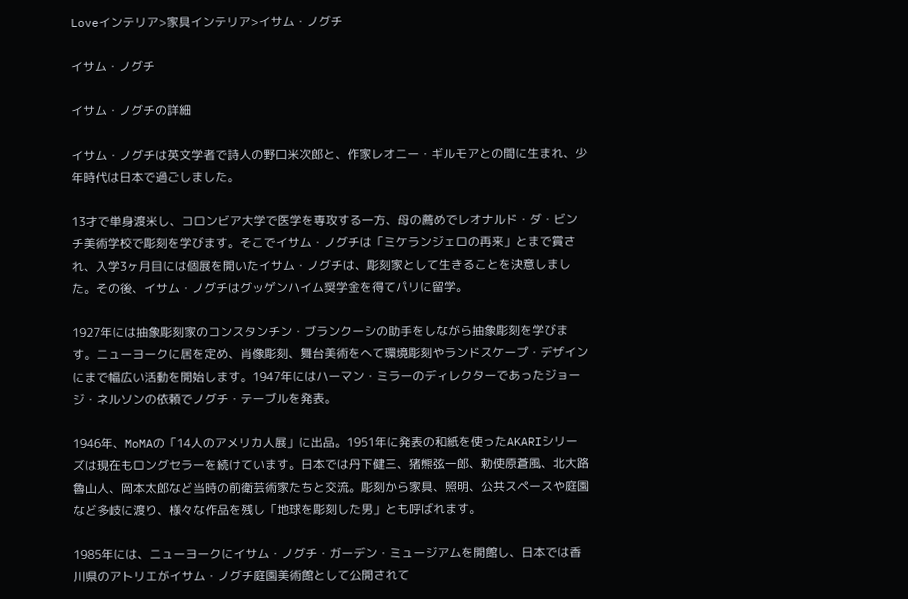Loveインテリア>家具インテリア>イサム・ノグチ

イサム・ノグチ

イサム・ノグチの詳細

イサム・ノグチは英文学者で詩人の野口米次郎と、作家レオニー・ギルモアとの間に生まれ、少年時代は日本で過ごしました。

13才で単身渡米し、コロンビア大学で医学を専攻する一方、母の薦めでレオナルド・ダ・ビンチ美術学校で彫刻を学びます。そこでイサム・ノグチは「ミケランジェロの再来」とまで賞され、入学3ヶ月目には個展を開いたイサム・ノグチは、彫刻家として生きることを決意しました。その後、イサム・ノグチはグッゲンハイム奨学金を得てパリに留学。

1927年には抽象彫刻家のコンスタンチン・ブランクーシの助手をしながら抽象彫刻を学びます。ニューヨークに居を定め、肖像彫刻、舞台美術をへて環境彫刻やランドスケープ・デザインにまで幅広い活動を開始します。1947年にはハーマン・ミラーのディレクターであったジョージ・ネルソンの依頼でノグチ・テーブルを発表。

1946年、MoMAの「14人のアメリカ人展」に出品。1951年に発表の和紙を使ったAKARIシリーズは現在もロングセラーを続けています。日本では丹下健三、猪熊弦一郎、勅使原蒼風、北大路魯山人、岡本太郎など当時の前衛芸術家たちと交流。彫刻から家具、照明、公共スペースや庭園など多岐に渡り、様々な作品を残し「地球を彫刻した男」とも呼ばれます。

1985年には、ニューヨークにイサム・ノグチ・ガーデン・ミュージアムを開館し、日本では香川県のアトリエがイサム・ノグチ庭園美術館として公開されて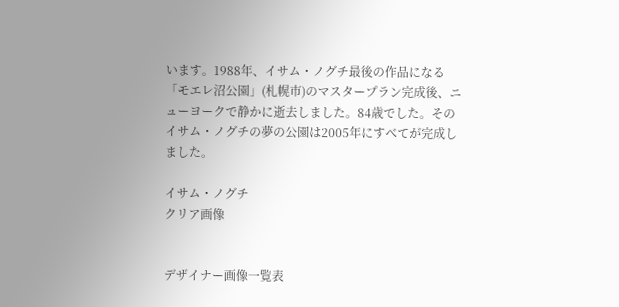います。1988年、イサム・ノグチ最後の作品になる「モエレ沼公園」(札幌市)のマスタープラン完成後、ニューヨークで静かに逝去しました。84歳でした。そのイサム・ノグチの夢の公園は2005年にすべてが完成しました。

イサム・ノグチ
クリア画像


デザイナー画像一覧表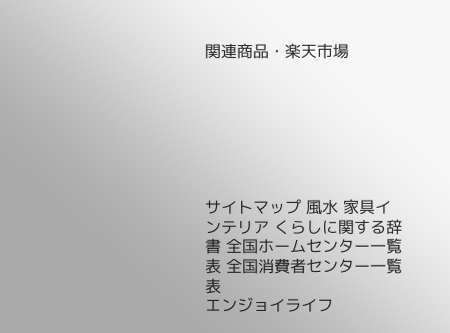関連商品・楽天市場







サイトマップ 風水 家具インテリア くらしに関する辞書 全国ホームセンター一覧表 全国消費者センター一覧表
エンジョイライフ